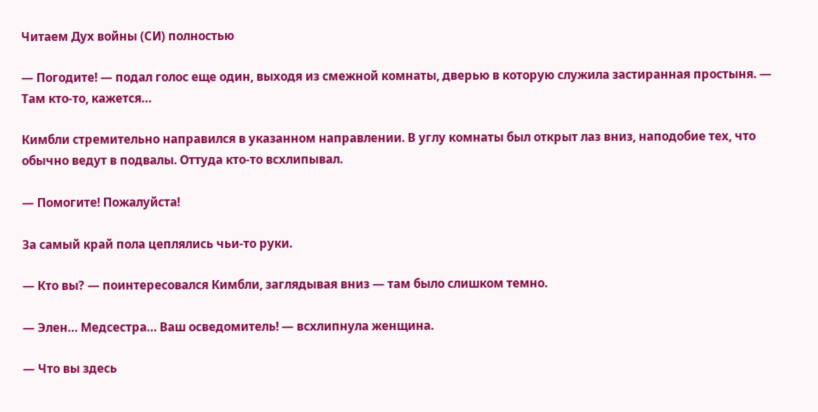Читаем Дух войны (СИ) полностью

— Погодите! — подал голос еще один, выходя из смежной комнаты, дверью в которую служила застиранная простыня. — Там кто-то, кажется…

Кимбли стремительно направился в указанном направлении. В углу комнаты был открыт лаз вниз, наподобие тех, что обычно ведут в подвалы. Оттуда кто-то всхлипывал.

— Помогите! Пожалуйста!

За самый край пола цеплялись чьи-то руки.

— Кто вы? — поинтересовался Кимбли, заглядывая вниз — там было слишком темно.

— Элен… Медсестра… Ваш осведомитель! — всхлипнула женщина.

— Что вы здесь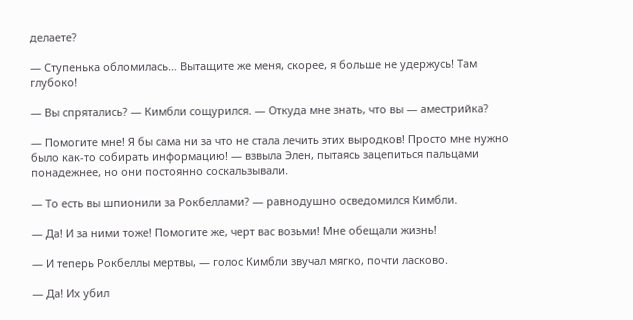делаете?

— Ступенька обломилась… Вытащите же меня, скорее, я больше не удержусь! Там глубоко!

— Вы спрятались? — Кимбли сощурился. — Откуда мне знать, что вы — аместрийка?

— Помогите мне! Я бы сама ни за что не стала лечить этих выродков! Просто мне нужно было как-то собирать информацию! — взвыла Элен, пытаясь зацепиться пальцами понадежнее, но они постоянно соскальзывали.

— То есть вы шпионили за Рокбеллами? — равнодушно осведомился Кимбли.

— Да! И за ними тоже! Помогите же, черт вас возьми! Мне обещали жизнь!

— И теперь Рокбеллы мертвы, — голос Кимбли звучал мягко, почти ласково.

— Да! Их убил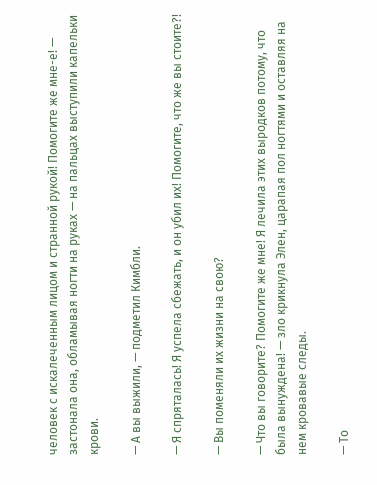человек с искалеченным лицом и странной рукой! Помогите же мне-е! — застонала она, обламывая ногти на руках — на пальцах выступили капельки крови.

— А вы выжили, — подметил Кимбли.

— Я спряталась! Я успела сбежать, и он убил их! Помогите, что же вы стоите?!

— Вы поменяли их жизни на свою?

— Что вы говорите? Помогите же мне! Я лечила этих выродков потому, что была вынуждена! — зло крикнула Элен, царапая пол ногтями и оставляя на нем кровавые следы.

— То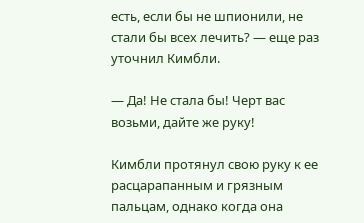есть, если бы не шпионили, не стали бы всех лечить? — еще раз уточнил Кимбли.

— Да! Не стала бы! Черт вас возьми, дайте же руку!

Кимбли протянул свою руку к ее расцарапанным и грязным пальцам, однако когда она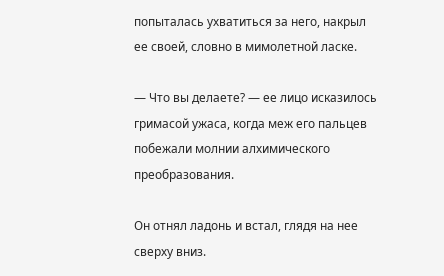попыталась ухватиться за него, накрыл ее своей, словно в мимолетной ласке.

— Что вы делаете? — ее лицо исказилось гримасой ужаса, когда меж его пальцев побежали молнии алхимического преобразования.

Он отнял ладонь и встал, глядя на нее сверху вниз.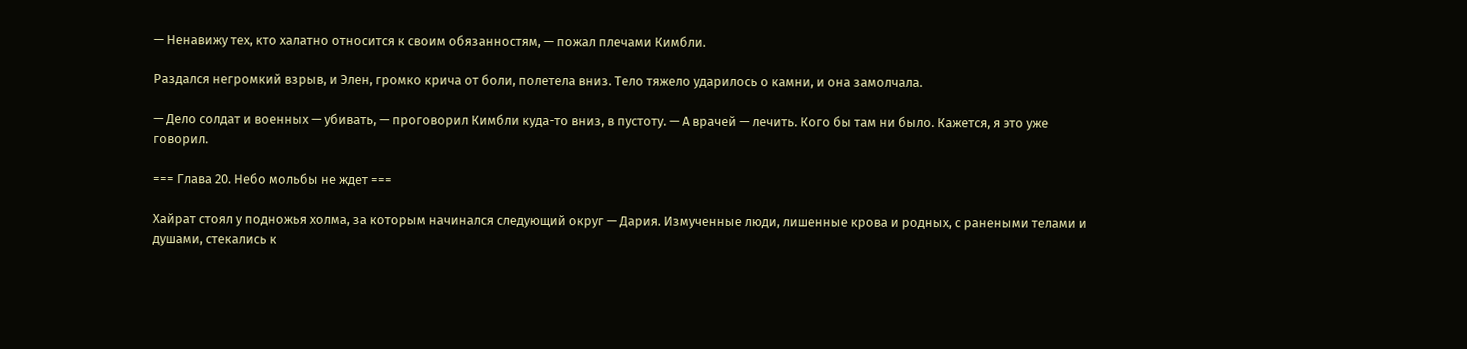— Ненавижу тех, кто халатно относится к своим обязанностям, — пожал плечами Кимбли.

Раздался негромкий взрыв, и Элен, громко крича от боли, полетела вниз. Тело тяжело ударилось о камни, и она замолчала.

— Дело солдат и военных — убивать, — проговорил Кимбли куда-то вниз, в пустоту. — А врачей — лечить. Кого бы там ни было. Кажется, я это уже говорил.

=== Глава 20. Небо мольбы не ждет ===

Хайрат стоял у подножья холма, за которым начинался следующий округ — Дария. Измученные люди, лишенные крова и родных, с ранеными телами и душами, стекались к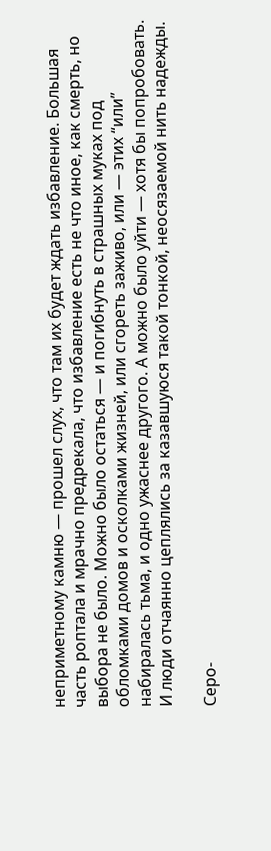неприметному камню — прошел слух, что там их будет ждать избавление. Большая часть роптала и мрачно предрекала, что избавление есть не что иное, как смерть, но выбора не было. Можно было остаться — и погибнуть в страшных муках под обломками домов и осколками жизней, или сгореть заживо, или — этих “или” набиралась тьма, и одно ужаснее другого. А можно было уйти — хотя бы попробовать. И люди отчаянно цеплялись за казавшуюся такой тонкой, неосязаемой нить надежды.

Серо-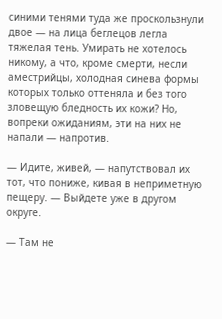синими тенями туда же проскользнули двое — на лица беглецов легла тяжелая тень. Умирать не хотелось никому, а что, кроме смерти, несли аместрийцы, холодная синева формы которых только оттеняла и без того зловещую бледность их кожи? Но, вопреки ожиданиям, эти на них не напали — напротив.

— Идите, живей, — напутствовал их тот, что пониже, кивая в неприметную пещеру. — Выйдете уже в другом округе.

— Там не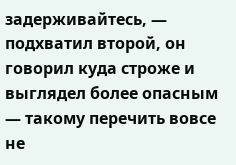задерживайтесь, — подхватил второй, он говорил куда строже и выглядел более опасным — такому перечить вовсе не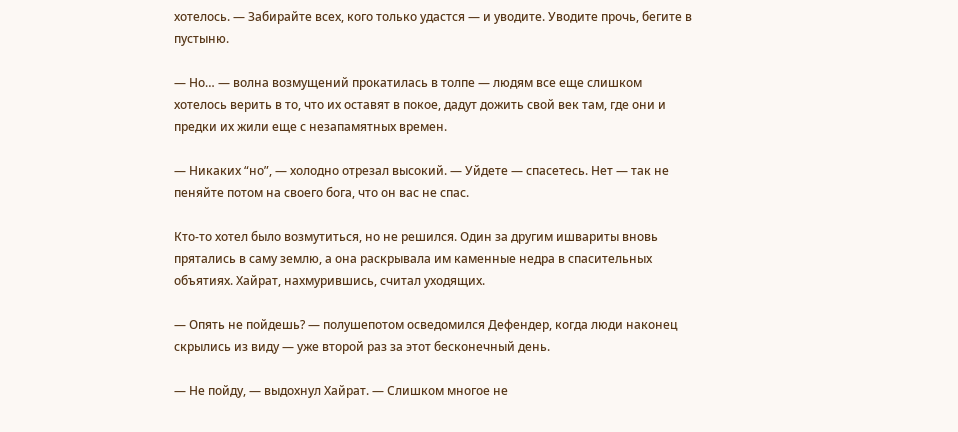хотелось. — Забирайте всех, кого только удастся — и уводите. Уводите прочь, бегите в пустыню.

— Но… — волна возмущений прокатилась в толпе — людям все еще слишком хотелось верить в то, что их оставят в покое, дадут дожить свой век там, где они и предки их жили еще с незапамятных времен.

— Никаких “но”, — холодно отрезал высокий. — Уйдете — спасетесь. Нет — так не пеняйте потом на своего бога, что он вас не спас.

Кто-то хотел было возмутиться, но не решился. Один за другим ишвариты вновь прятались в саму землю, а она раскрывала им каменные недра в спасительных объятиях. Хайрат, нахмурившись, считал уходящих.

— Опять не пойдешь? — полушепотом осведомился Дефендер, когда люди наконец скрылись из виду — уже второй раз за этот бесконечный день.

— Не пойду, — выдохнул Хайрат. — Слишком многое не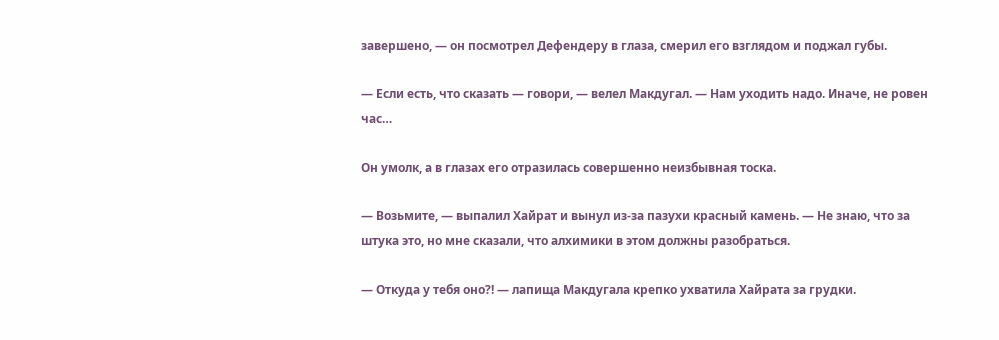завершено, — он посмотрел Дефендеру в глаза, смерил его взглядом и поджал губы.

— Если есть, что сказать — говори, — велел Макдугал. — Нам уходить надо. Иначе, не ровен час…

Он умолк, а в глазах его отразилась совершенно неизбывная тоска.

— Возьмите, — выпалил Хайрат и вынул из-за пазухи красный камень. — Не знаю, что за штука это, но мне сказали, что алхимики в этом должны разобраться.

— Откуда у тебя оно?! — лапища Макдугала крепко ухватила Хайрата за грудки.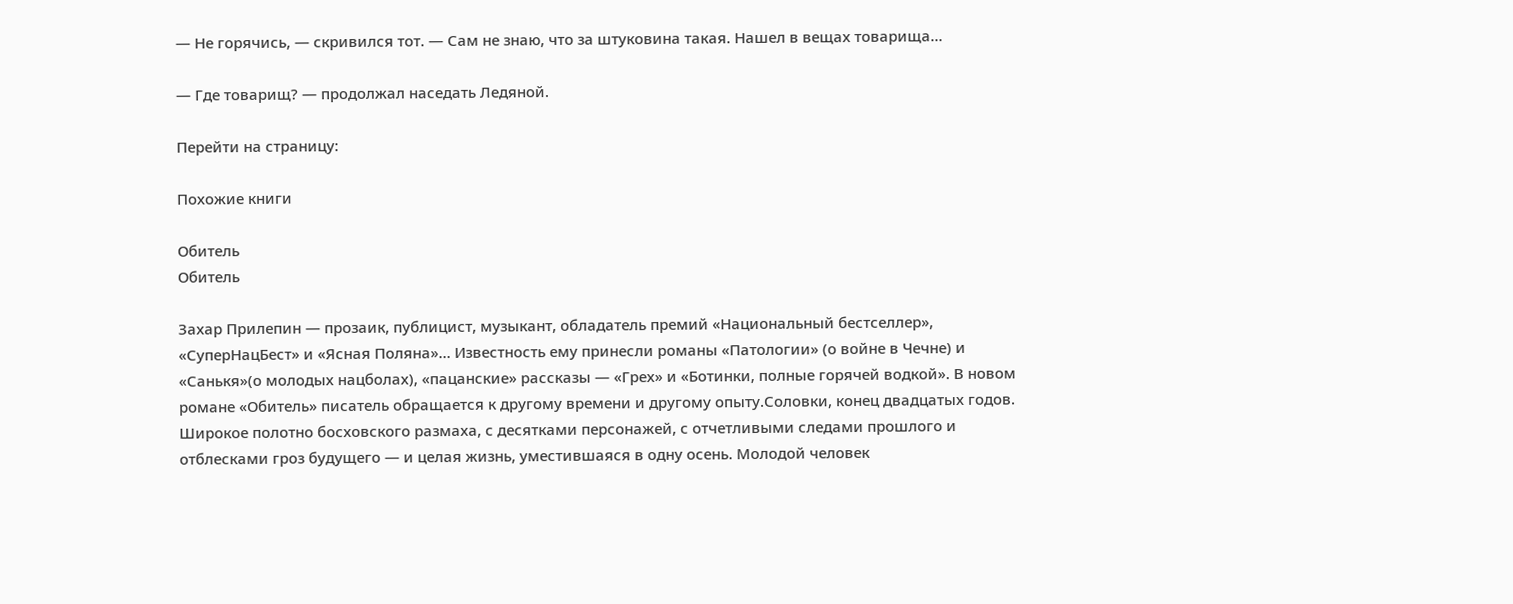— Не горячись, — скривился тот. — Сам не знаю, что за штуковина такая. Нашел в вещах товарища…

— Где товарищ? — продолжал наседать Ледяной.

Перейти на страницу:

Похожие книги

Обитель
Обитель

Захар Прилепин — прозаик, публицист, музыкант, обладатель премий «Национальный бестселлер», «СуперНацБест» и «Ясная Поляна»… Известность ему принесли романы «Патологии» (о войне в Чечне) и «Санькя»(о молодых нацболах), «пацанские» рассказы — «Грех» и «Ботинки, полные горячей водкой». В новом романе «Обитель» писатель обращается к другому времени и другому опыту.Соловки, конец двадцатых годов. Широкое полотно босховского размаха, с десятками персонажей, с отчетливыми следами прошлого и отблесками гроз будущего — и целая жизнь, уместившаяся в одну осень. Молодой человек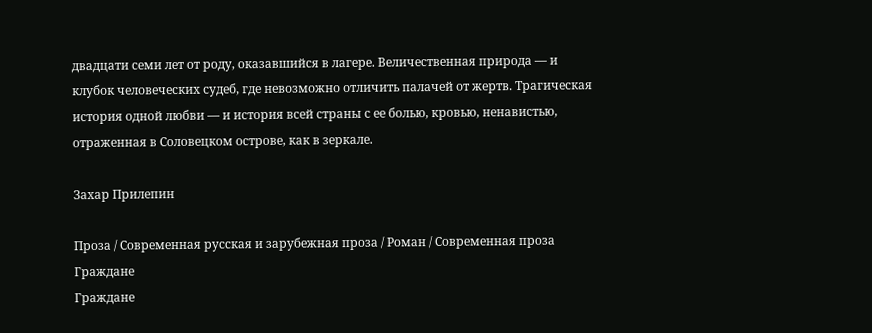двадцати семи лет от роду, оказавшийся в лагере. Величественная природа — и клубок человеческих судеб, где невозможно отличить палачей от жертв. Трагическая история одной любви — и история всей страны с ее болью, кровью, ненавистью, отраженная в Соловецком острове, как в зеркале.

Захар Прилепин

Проза / Современная русская и зарубежная проза / Роман / Современная проза
Граждане
Граждане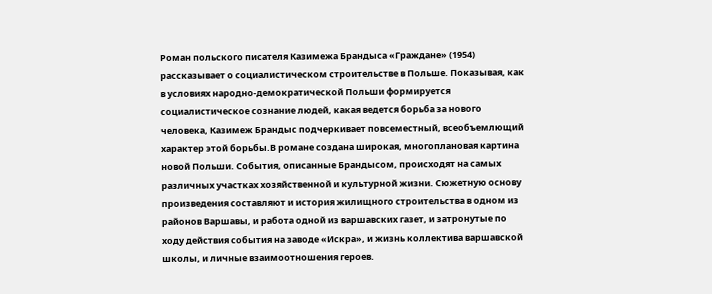Роман польского писателя Казимежа Брандыса «Граждане» (1954) рассказывает о социалистическом строительстве в Польше. Показывая, как в условиях народно-демократической Польши формируется социалистическое сознание людей, какая ведется борьба за нового человека, Казимеж Брандыс подчеркивает повсеместный, всеобъемлющий характер этой борьбы.В романе создана широкая, многоплановая картина новой Польши. События, описанные Брандысом, происходят на самых различных участках хозяйственной и культурной жизни. Сюжетную основу произведения составляют и история жилищного строительства в одном из районов Варшавы, и работа одной из варшавских газет, и затронутые по ходу действия события на заводе «Искра», и жизнь коллектива варшавской школы, и личные взаимоотношения героев.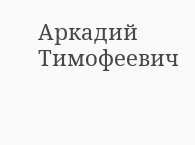Аркадий Тимофеевич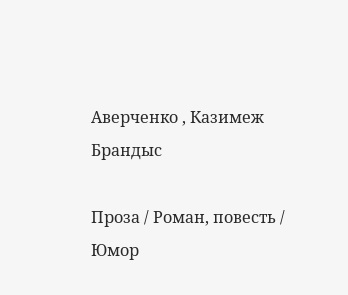Аверченко , Казимеж Брандыс

Проза / Роман, повесть / Юмор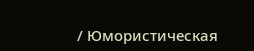/ Юмористическая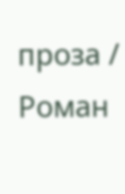проза / Роман